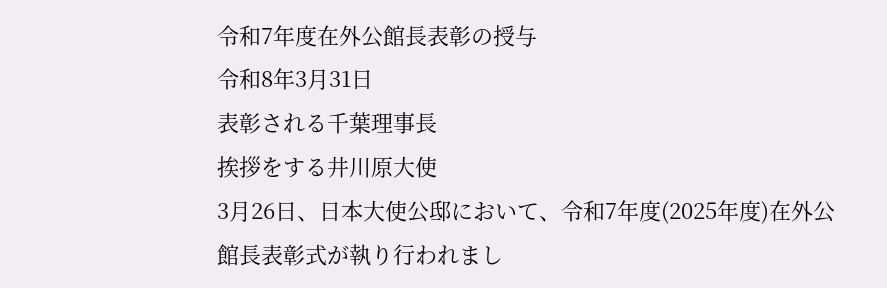令和7年度在外公館長表彰の授与
令和8年3月31日
表彰される千葉理事長
挨拶をする井川原大使
3月26日、日本大使公邸において、令和7年度(2025年度)在外公館長表彰式が執り行われまし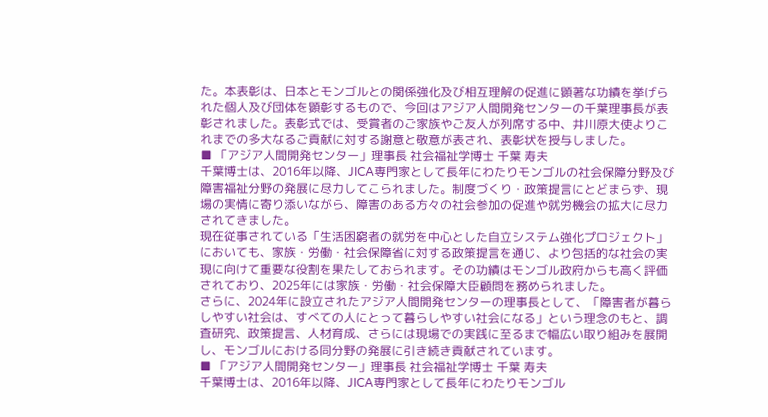た。本表彰は、日本とモンゴルとの関係強化及び相互理解の促進に顕著な功績を挙げられた個人及び団体を顕彰するもので、今回はアジア人間開発センターの千葉理事長が表彰されました。表彰式では、受賞者のご家族やご友人が列席する中、井川原大使よりこれまでの多大なるご貢献に対する謝意と敬意が表され、表彰状を授与しました。
■ 「アジア人間開発センター」理事長 社会福祉学博士 千葉 寿夫
千葉博士は、2016年以降、JICA専門家として長年にわたりモンゴルの社会保障分野及び障害福祉分野の発展に尽力してこられました。制度づくり・政策提言にとどまらず、現場の実情に寄り添いながら、障害のある方々の社会参加の促進や就労機会の拡大に尽力されてきました。
現在従事されている「生活困窮者の就労を中心とした自立システム強化プロジェクト」においても、家族・労働・社会保障省に対する政策提言を通じ、より包括的な社会の実現に向けて重要な役割を果たしておられます。その功績はモンゴル政府からも高く評価されており、2025年には家族・労働・社会保障大臣顧問を務められました。
さらに、2024年に設立されたアジア人間開発センターの理事長として、「障害者が暮らしやすい社会は、すべての人にとって暮らしやすい社会になる」という理念のもと、調査研究、政策提言、人材育成、さらには現場での実践に至るまで幅広い取り組みを展開し、モンゴルにおける同分野の発展に引き続き貢献されています。
■ 「アジア人間開発センター」理事長 社会福祉学博士 千葉 寿夫
千葉博士は、2016年以降、JICA専門家として長年にわたりモンゴル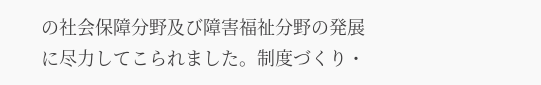の社会保障分野及び障害福祉分野の発展に尽力してこられました。制度づくり・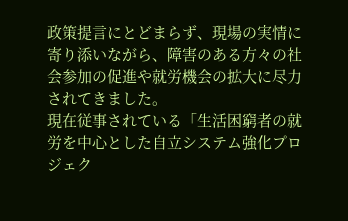政策提言にとどまらず、現場の実情に寄り添いながら、障害のある方々の社会参加の促進や就労機会の拡大に尽力されてきました。
現在従事されている「生活困窮者の就労を中心とした自立システム強化プロジェク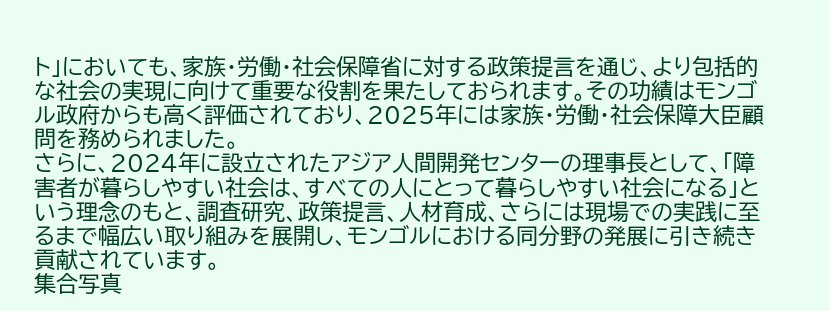ト」においても、家族・労働・社会保障省に対する政策提言を通じ、より包括的な社会の実現に向けて重要な役割を果たしておられます。その功績はモンゴル政府からも高く評価されており、2025年には家族・労働・社会保障大臣顧問を務められました。
さらに、2024年に設立されたアジア人間開発センターの理事長として、「障害者が暮らしやすい社会は、すべての人にとって暮らしやすい社会になる」という理念のもと、調査研究、政策提言、人材育成、さらには現場での実践に至るまで幅広い取り組みを展開し、モンゴルにおける同分野の発展に引き続き貢献されています。
集合写真